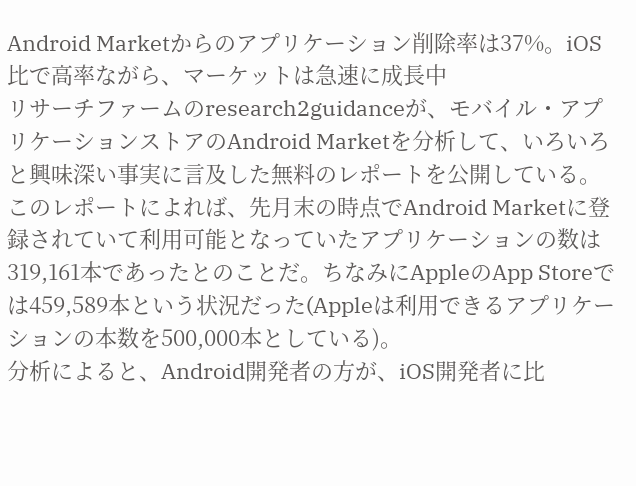Android Marketからのアプリケーション削除率は37%。iOS比で高率ながら、マーケットは急速に成長中
リサーチファームのresearch2guidanceが、モバイル・アプリケーションストアのAndroid Marketを分析して、いろいろと興味深い事実に言及した無料のレポートを公開している。
このレポートによれば、先月末の時点でAndroid Marketに登録されていて利用可能となっていたアプリケーションの数は319,161本であったとのことだ。ちなみにAppleのApp Storeでは459,589本という状況だった(Appleは利用できるアプリケーションの本数を500,000本としている)。
分析によると、Android開発者の方が、iOS開発者に比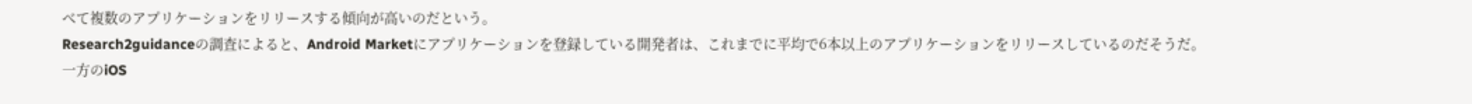べて複数のアプリケーションをリリースする傾向が高いのだという。
Research2guidanceの調査によると、Android Marketにアプリケーションを登録している開発者は、これまでに平均で6本以上のアプリケーションをリリースしているのだそうだ。一方のiOS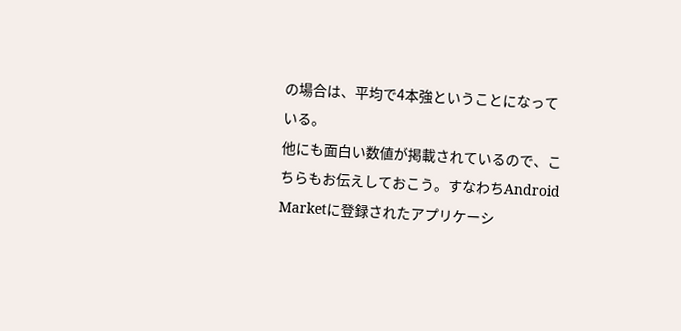の場合は、平均で4本強ということになっている。
他にも面白い数値が掲載されているので、こちらもお伝えしておこう。すなわちAndroid Marketに登録されたアプリケーシ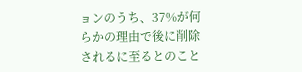ョンのうち、37%が何らかの理由で後に削除されるに至るとのこと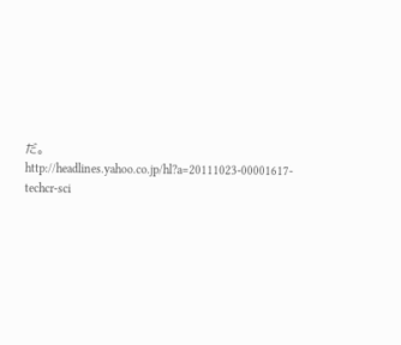だ。
http://headlines.yahoo.co.jp/hl?a=20111023-00001617-techcr-sci